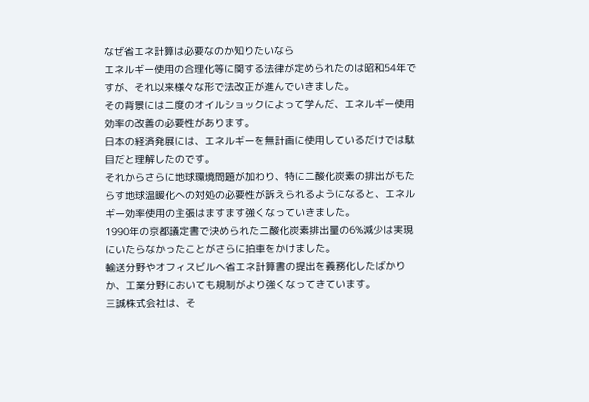なぜ省エネ計算は必要なのか知りたいなら
エネルギー使用の合理化等に関する法律が定められたのは昭和54年ですが、それ以来様々な形で法改正が進んでいきました。
その背景には二度のオイルショックによって学んだ、エネルギー使用効率の改善の必要性があります。
日本の経済発展には、エネルギーを無計画に使用しているだけでは駄目だと理解したのです。
それからさらに地球環境問題が加わり、特に二酸化炭素の排出がもたらす地球温暖化への対処の必要性が訴えられるようになると、エネルギー効率使用の主張はますます強くなっていきました。
1990年の京都議定書で決められた二酸化炭素排出量の6%減少は実現にいたらなかったことがさらに拍車をかけました。
輸送分野やオフィスビルへ省エネ計算書の提出を義務化したばかりか、工業分野においても規制がより強くなってきています。
三誠株式会社は、そ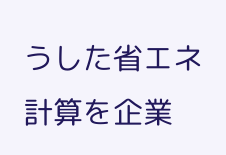うした省エネ計算を企業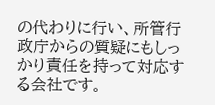の代わりに行い、所管行政庁からの質疑にもしっかり責任を持って対応する会社です。